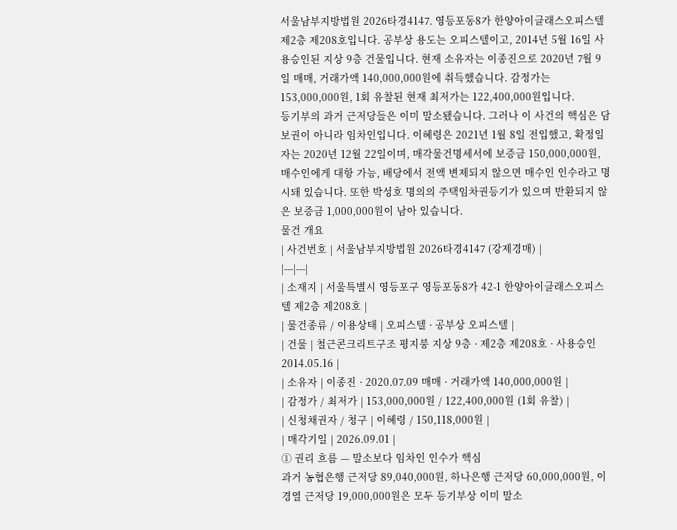서울남부지방법원 2026타경4147. 영등포동8가 한양아이클래스오피스텔 제2층 제208호입니다. 공부상 용도는 오피스텔이고, 2014년 5월 16일 사용승인된 지상 9층 건물입니다. 현재 소유자는 이종진으로 2020년 7월 9일 매매, 거래가액 140,000,000원에 취득했습니다. 감정가는 153,000,000원, 1회 유찰된 현재 최저가는 122,400,000원입니다.
등기부의 과거 근저당들은 이미 말소됐습니다. 그러나 이 사건의 핵심은 담보권이 아니라 임차인입니다. 이혜령은 2021년 1월 8일 전입했고, 확정일자는 2020년 12월 22일이며, 매각물건명세서에 보증금 150,000,000원, 매수인에게 대항 가능, 배당에서 전액 변제되지 않으면 매수인 인수라고 명시돼 있습니다. 또한 박성호 명의의 주택임차권등기가 있으며 반환되지 않은 보증금 1,000,000원이 남아 있습니다.
물건 개요
| 사건번호 | 서울남부지방법원 2026타경4147 (강제경매) |
|---|---|
| 소재지 | 서울특별시 영등포구 영등포동8가 42-1 한양아이클래스오피스텔 제2층 제208호 |
| 물건종류 / 이용상태 | 오피스텔 · 공부상 오피스텔 |
| 건물 | 철근콘크리트구조 평지붕 지상 9층 · 제2층 제208호 · 사용승인 2014.05.16 |
| 소유자 | 이종진 · 2020.07.09 매매 · 거래가액 140,000,000원 |
| 감정가 / 최저가 | 153,000,000원 / 122,400,000원 (1회 유찰) |
| 신청채권자 / 청구 | 이혜령 / 150,118,000원 |
| 매각기일 | 2026.09.01 |
① 권리 흐름 — 말소보다 임차인 인수가 핵심
과거 농협은행 근저당 89,040,000원, 하나은행 근저당 60,000,000원, 이경열 근저당 19,000,000원은 모두 등기부상 이미 말소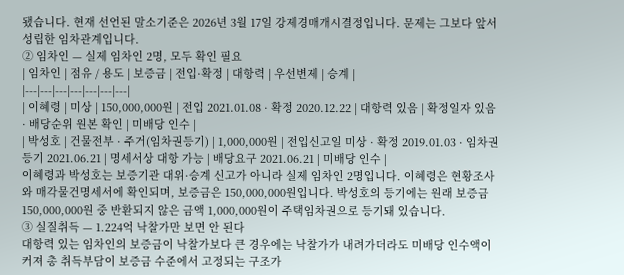됐습니다. 현재 선언된 말소기준은 2026년 3월 17일 강제경매개시결정입니다. 문제는 그보다 앞서 성립한 임차관계입니다.
② 임차인 — 실제 임차인 2명, 모두 확인 필요
| 임차인 | 점유 / 용도 | 보증금 | 전입·확정 | 대항력 | 우선변제 | 승계 |
|---|---|---|---|---|---|---|
| 이혜령 | 미상 | 150,000,000원 | 전입 2021.01.08 · 확정 2020.12.22 | 대항력 있음 | 확정일자 있음 · 배당순위 원본 확인 | 미배당 인수 |
| 박성호 | 건물전부 · 주거(임차권등기) | 1,000,000원 | 전입신고일 미상 · 확정 2019.01.03 · 임차권등기 2021.06.21 | 명세서상 대항 가능 | 배당요구 2021.06.21 | 미배당 인수 |
이혜령과 박성호는 보증기관 대위·승계 신고가 아니라 실제 임차인 2명입니다. 이혜령은 현황조사와 매각물건명세서에 확인되며, 보증금은 150,000,000원입니다. 박성호의 등기에는 원래 보증금 150,000,000원 중 반환되지 않은 금액 1,000,000원이 주택임차권으로 등기돼 있습니다.
③ 실질취득 — 1.224억 낙찰가만 보면 안 된다
대항력 있는 임차인의 보증금이 낙찰가보다 큰 경우에는 낙찰가가 내려가더라도 미배당 인수액이 커져 총 취득부담이 보증금 수준에서 고정되는 구조가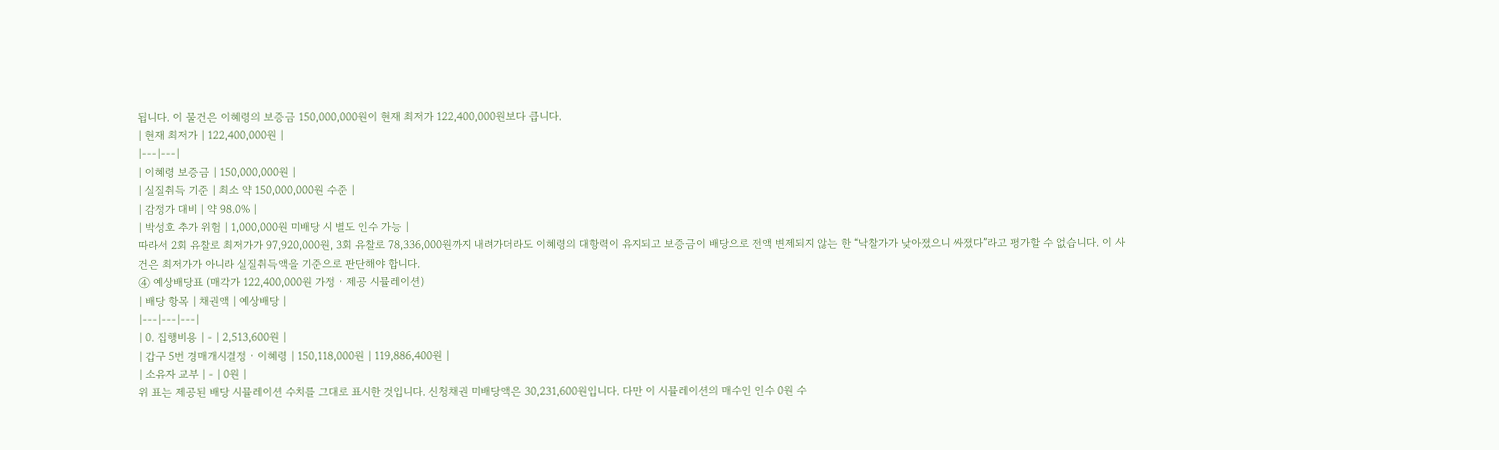됩니다. 이 물건은 이혜령의 보증금 150,000,000원이 현재 최저가 122,400,000원보다 큽니다.
| 현재 최저가 | 122,400,000원 |
|---|---|
| 이혜령 보증금 | 150,000,000원 |
| 실질취득 기준 | 최소 약 150,000,000원 수준 |
| 감정가 대비 | 약 98.0% |
| 박성호 추가 위험 | 1,000,000원 미배당 시 별도 인수 가능 |
따라서 2회 유찰로 최저가가 97,920,000원, 3회 유찰로 78,336,000원까지 내려가더라도 이혜령의 대항력이 유지되고 보증금이 배당으로 전액 변제되지 않는 한 “낙찰가가 낮아졌으니 싸졌다”라고 평가할 수 없습니다. 이 사건은 최저가가 아니라 실질취득액을 기준으로 판단해야 합니다.
④ 예상배당표 (매각가 122,400,000원 가정 · 제공 시뮬레이션)
| 배당 항목 | 채권액 | 예상배당 |
|---|---|---|
| 0. 집행비용 | - | 2,513,600원 |
| 갑구 5번 경매개시결정 · 이혜령 | 150,118,000원 | 119,886,400원 |
| 소유자 교부 | - | 0원 |
위 표는 제공된 배당 시뮬레이션 수치를 그대로 표시한 것입니다. 신청채권 미배당액은 30,231,600원입니다. 다만 이 시뮬레이션의 매수인 인수 0원 수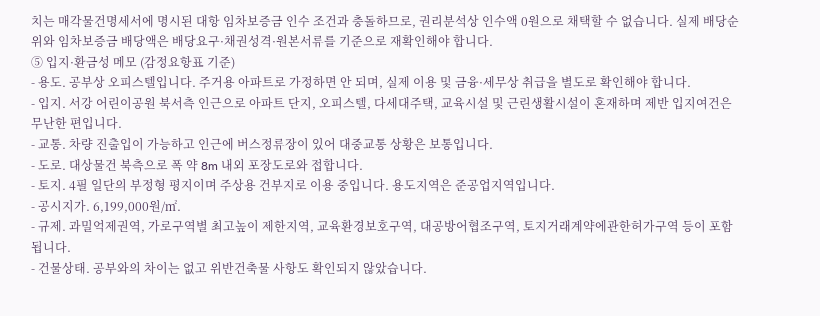치는 매각물건명세서에 명시된 대항 임차보증금 인수 조건과 충돌하므로, 권리분석상 인수액 0원으로 채택할 수 없습니다. 실제 배당순위와 임차보증금 배당액은 배당요구·채권성격·원본서류를 기준으로 재확인해야 합니다.
⑤ 입지·환금성 메모 (감정요항표 기준)
- 용도. 공부상 오피스텔입니다. 주거용 아파트로 가정하면 안 되며, 실제 이용 및 금융·세무상 취급을 별도로 확인해야 합니다.
- 입지. 서강 어린이공원 북서측 인근으로 아파트 단지, 오피스텔, 다세대주택, 교육시설 및 근린생활시설이 혼재하며 제반 입지여건은 무난한 편입니다.
- 교통. 차량 진출입이 가능하고 인근에 버스정류장이 있어 대중교통 상황은 보통입니다.
- 도로. 대상물건 북측으로 폭 약 8m 내외 포장도로와 접합니다.
- 토지. 4필 일단의 부정형 평지이며 주상용 건부지로 이용 중입니다. 용도지역은 준공업지역입니다.
- 공시지가. 6,199,000원/㎡.
- 규제. 과밀억제권역, 가로구역별 최고높이 제한지역, 교육환경보호구역, 대공방어협조구역, 토지거래계약에관한허가구역 등이 포함됩니다.
- 건물상태. 공부와의 차이는 없고 위반건축물 사항도 확인되지 않았습니다.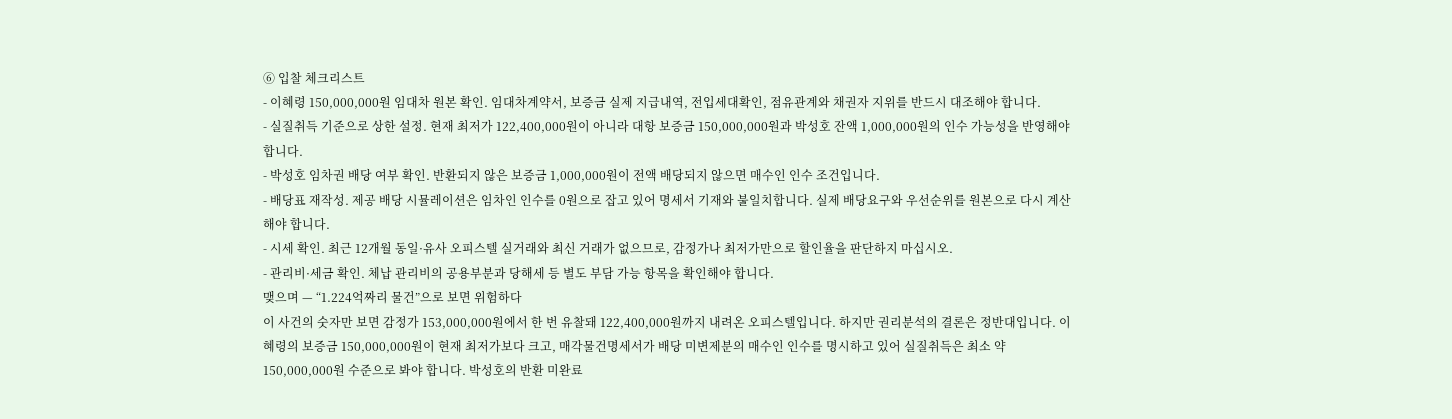⑥ 입찰 체크리스트
- 이혜령 150,000,000원 임대차 원본 확인. 임대차계약서, 보증금 실제 지급내역, 전입세대확인, 점유관계와 채권자 지위를 반드시 대조해야 합니다.
- 실질취득 기준으로 상한 설정. 현재 최저가 122,400,000원이 아니라 대항 보증금 150,000,000원과 박성호 잔액 1,000,000원의 인수 가능성을 반영해야 합니다.
- 박성호 임차권 배당 여부 확인. 반환되지 않은 보증금 1,000,000원이 전액 배당되지 않으면 매수인 인수 조건입니다.
- 배당표 재작성. 제공 배당 시뮬레이션은 임차인 인수를 0원으로 잡고 있어 명세서 기재와 불일치합니다. 실제 배당요구와 우선순위를 원본으로 다시 계산해야 합니다.
- 시세 확인. 최근 12개월 동일·유사 오피스텔 실거래와 최신 거래가 없으므로, 감정가나 최저가만으로 할인율을 판단하지 마십시오.
- 관리비·세금 확인. 체납 관리비의 공용부분과 당해세 등 별도 부담 가능 항목을 확인해야 합니다.
맺으며 — “1.224억짜리 물건”으로 보면 위험하다
이 사건의 숫자만 보면 감정가 153,000,000원에서 한 번 유찰돼 122,400,000원까지 내려온 오피스텔입니다. 하지만 권리분석의 결론은 정반대입니다. 이혜령의 보증금 150,000,000원이 현재 최저가보다 크고, 매각물건명세서가 배당 미변제분의 매수인 인수를 명시하고 있어 실질취득은 최소 약 150,000,000원 수준으로 봐야 합니다. 박성호의 반환 미완료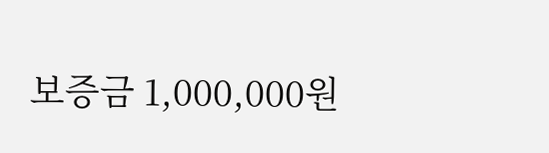보증금 1,000,000원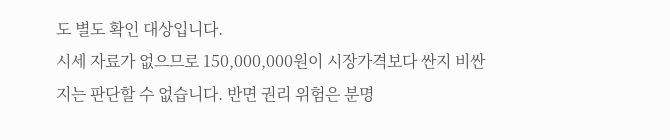도 별도 확인 대상입니다.
시세 자료가 없으므로 150,000,000원이 시장가격보다 싼지 비싼지는 판단할 수 없습니다. 반면 권리 위험은 분명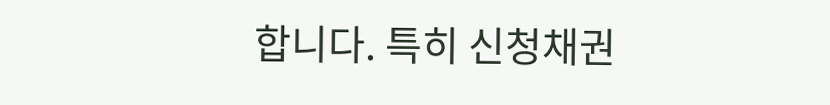합니다. 특히 신청채권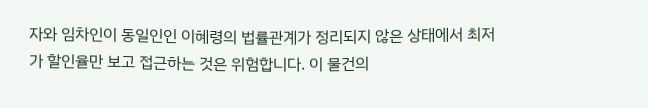자와 임차인이 동일인인 이혜령의 법률관계가 정리되지 않은 상태에서 최저가 할인율만 보고 접근하는 것은 위험합니다. 이 물건의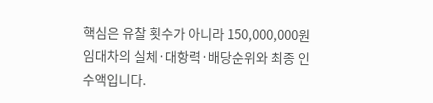핵심은 유찰 횟수가 아니라 150,000,000원 임대차의 실체·대항력·배당순위와 최종 인수액입니다.